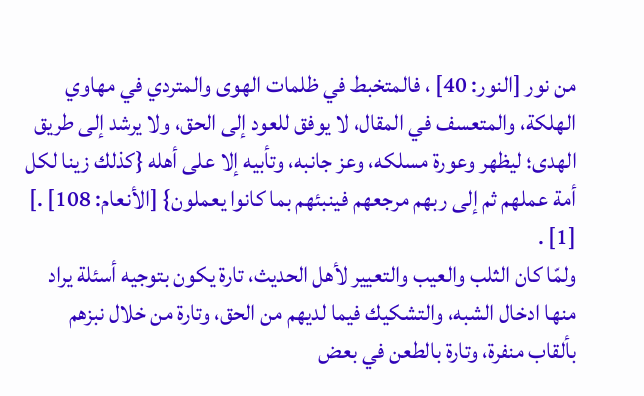من نور [النور: 40] ، فالمتخبط في ظلمات الهوى والمتردي في مهاوي الهلكة، والمتعسف في المقال، لا يوفق للعود إلى الحق، ولا يرشد إلى طريق الهدى؛ ليظهر وعورة مسلكه، وعز جانبه، وتأبيه إلا على أهله {كذلك زينا لكل أمة عملهم ثم إلى ربهم مرجعهم فينبئهم بما كانوا يعملون} [الأنعام: 108] .] [1] .
ولمّا كان الثلب والعيب والتعيير لأهل الحديث، تارة يكون بتوجيه أسئلة يراد منها ادخال الشبه، والتشكيك فيما لديهم من الحق، وتارة من خلال نبزهم بألقاب منفرة، وتارة بالطعن في بعض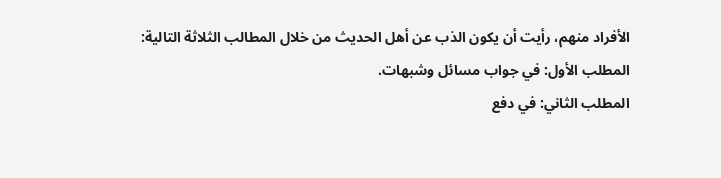الأفراد منهم، رأيت أن يكون الذب عن أهل الحديث من خلال المطالب الثلاثة التالية:
المطلب الأول: في جواب مسائل وشبهات.
المطلب الثاني: في دفع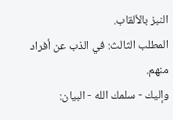النبز بالألقاب.
المطلب الثالث: في الذب عن أفراد منهم.
وإليك - سلمك الله - البيان: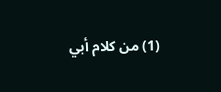(1) من كلام أبي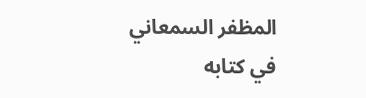المظفر السمعاني في كتابه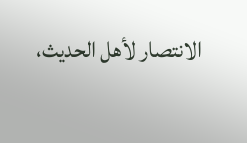الانتصار لأهل الحديث،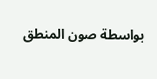بواسطة صون المنطق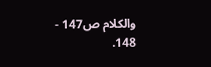والكلام ص147 - 148.